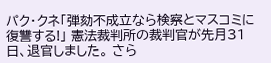パク・クネ「弾劾不成立なら検察とマスコミに復讐する!」 憲法裁判所の裁判官が先月31日、退官しました。 さら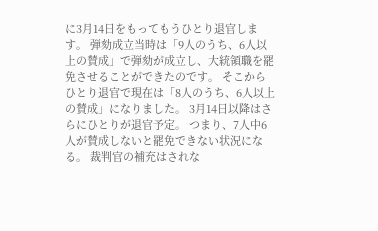に3月14日をもってもうひとり退官します。 弾劾成立当時は「9人のうち、6人以上の賛成」で弾劾が成立し、大統領職を罷免させることができたのです。 そこからひとり退官で現在は「8人のうち、6人以上の賛成」になりました。 3月14日以降はさらにひとりが退官予定。 つまり、7人中6人が賛成しないと罷免できない状況になる。 裁判官の補充はされな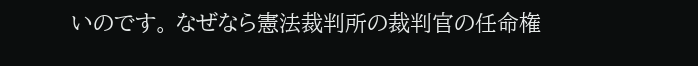いのです。 なぜなら憲法裁判所の裁判官の任命権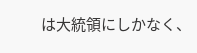は大統領にしかなく、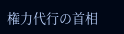権力代行の首相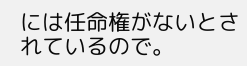には任命権がないとされているので。